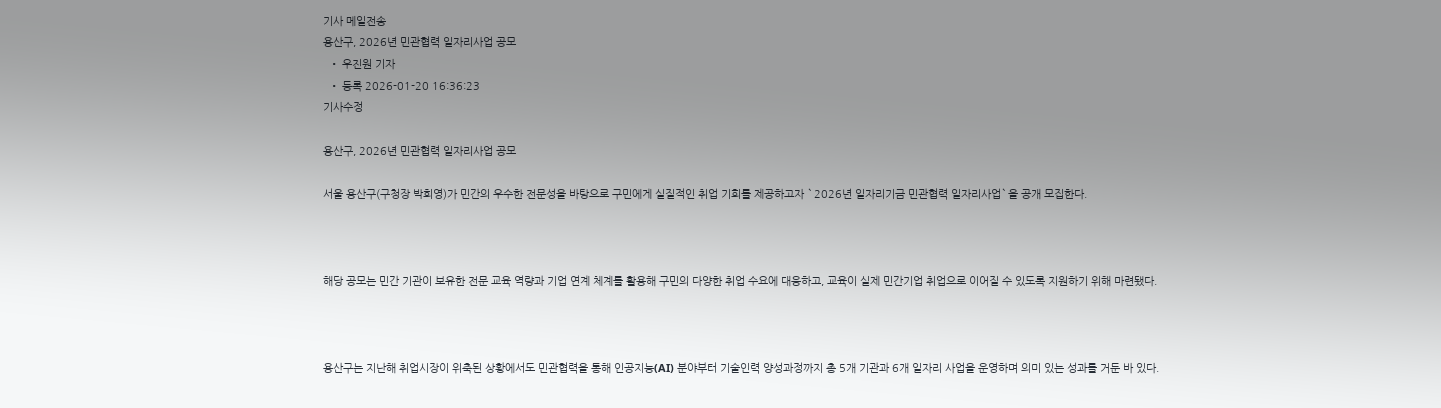기사 메일전송
용산구, 2026년 민관협력 일자리사업 공모
  • 우진원 기자
  • 등록 2026-01-20 16:36:23
기사수정

용산구, 2026년 민관협력 일자리사업 공모

서울 용산구(구청장 박희영)가 민간의 우수한 전문성을 바탕으로 구민에게 실질적인 취업 기회를 제공하고자 `2026년 일자리기금 민관협력 일자리사업`을 공개 모집한다.



해당 공모는 민간 기관이 보유한 전문 교육 역량과 기업 연계 체계를 활용해 구민의 다양한 취업 수요에 대응하고, 교육이 실제 민간기업 취업으로 이어질 수 있도록 지원하기 위해 마련됐다.



용산구는 지난해 취업시장이 위축된 상황에서도 민관협력을 통해 인공지능(AI) 분야부터 기술인력 양성과정까지 총 5개 기관과 6개 일자리 사업을 운영하며 의미 있는 성과를 거둔 바 있다.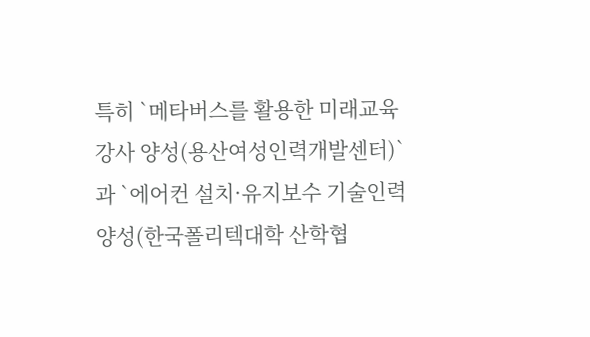특히 `메타버스를 활용한 미래교육강사 양성(용산여성인력개발센터)`과 `에어컨 설치·유지보수 기술인력 양성(한국폴리텍대학 산학협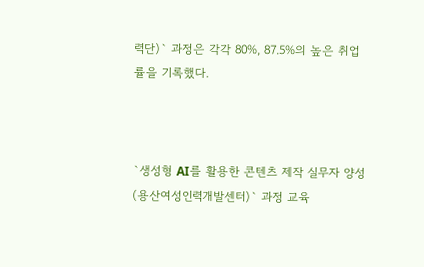력단)` 과정은 각각 80%, 87.5%의 높은 취업률을 기록했다.



`생성형 AI를 활용한 콘텐츠 제작 실무자 양성(용산여성인력개발센터)` 과정 교육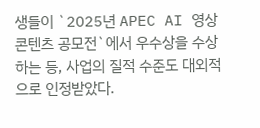생들이 `2025년 APEC AI 영상 콘텐츠 공모전`에서 우수상을 수상하는 등, 사업의 질적 수준도 대외적으로 인정받았다.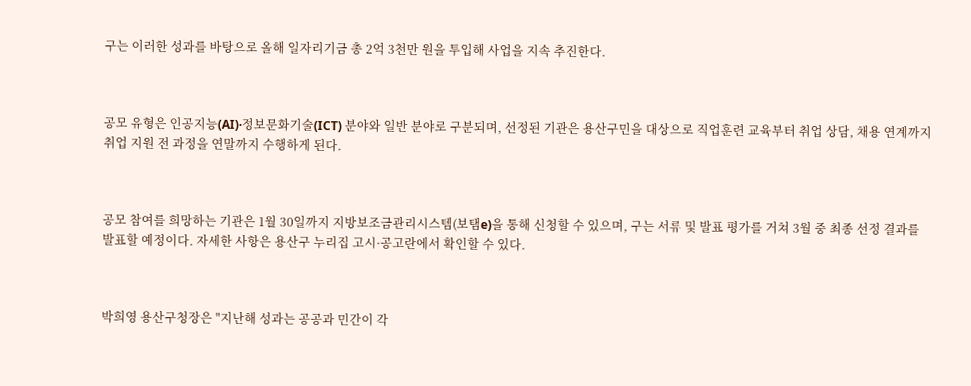구는 이러한 성과를 바탕으로 올해 일자리기금 총 2억 3천만 원을 투입해 사업을 지속 추진한다.



공모 유형은 인공지능(AI)·정보문화기술(ICT) 분야와 일반 분야로 구분되며, 선정된 기관은 용산구민을 대상으로 직업훈련 교육부터 취업 상담, 채용 연계까지 취업 지원 전 과정을 연말까지 수행하게 된다.



공모 참여를 희망하는 기관은 1월 30일까지 지방보조금관리시스템(보탬e)을 통해 신청할 수 있으며, 구는 서류 및 발표 평가를 거쳐 3월 중 최종 선정 결과를 발표할 예정이다. 자세한 사항은 용산구 누리집 고시·공고란에서 확인할 수 있다.



박희영 용산구청장은 "지난해 성과는 공공과 민간이 각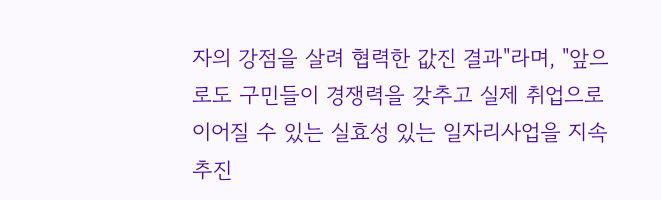자의 강점을 살려 협력한 값진 결과"라며, "앞으로도 구민들이 경쟁력을 갖추고 실제 취업으로 이어질 수 있는 실효성 있는 일자리사업을 지속 추진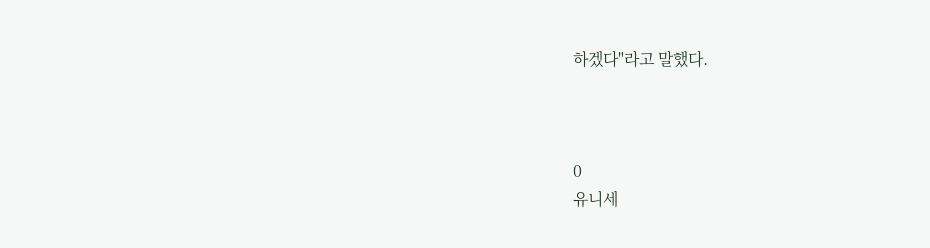하겠다"라고 말했다.



0
유니세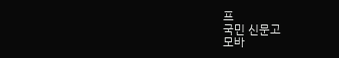프
국민 신문고
모바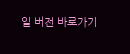일 버전 바로가기